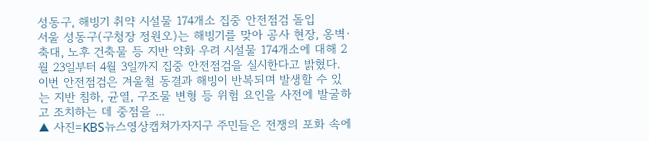성동구, 해빙기 취약 시설물 174개소 집중 안전점검 돌입
서울 성동구(구청장 정원오)는 해빙기를 맞아 공사 현장, 옹벽·축대, 노후 건축물 등 지반 약화 우려 시설물 174개소에 대해 2월 23일부터 4월 3일까지 집중 안전점검을 실시한다고 밝혔다. 이번 안전점검은 겨울철 동결과 해빙이 반복되며 발생할 수 있는 지반 침하, 균열, 구조물 변형 등 위험 요인을 사전에 발굴하고 조치하는 데 중점을 ...
▲ 사진=KBS뉴스영상캡쳐가자지구 주민들은 전쟁의 포화 속에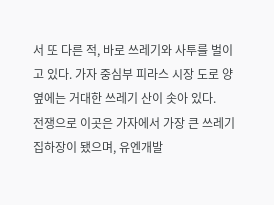서 또 다른 적, 바로 쓰레기와 사투를 벌이고 있다. 가자 중심부 피라스 시장 도로 양옆에는 거대한 쓰레기 산이 솟아 있다.
전쟁으로 이곳은 가자에서 가장 큰 쓰레기 집하장이 됐으며, 유엔개발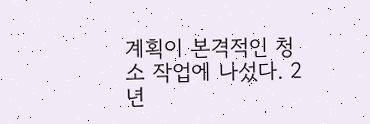계획이 본격적인 청소 작업에 나섰다. 2년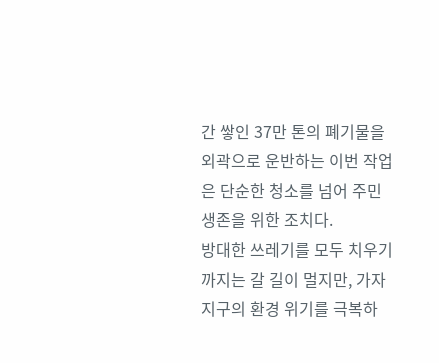간 쌓인 37만 톤의 폐기물을 외곽으로 운반하는 이번 작업은 단순한 청소를 넘어 주민 생존을 위한 조치다.
방대한 쓰레기를 모두 치우기까지는 갈 길이 멀지만, 가자지구의 환경 위기를 극복하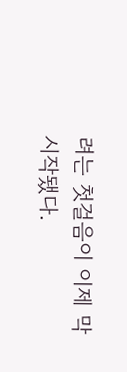려는 첫걸음이 이제 막 시작됐다.